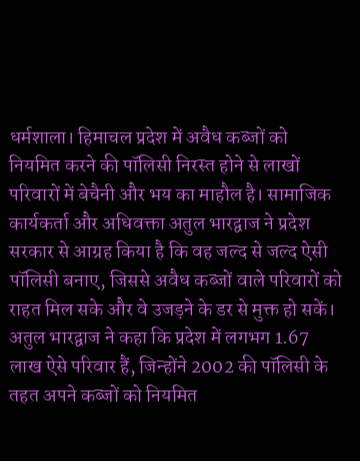धर्मशाला। हिमाचल प्रदेश में अवैध कब्जों को नियमित करने की पॉलिसी निरस्त होने से लाखों परिवारों में बेचैनी और भय का माहौल है। सामाजिक कार्यकर्ता और अधिवक्ता अतुल भारद्वाज ने प्रदेश सरकार से आग्रह किया है कि वह जल्द से जल्द ऐसी पॉलिसी बनाए, जिससे अवैध कब्जों वाले परिवारों को राहत मिल सके और वे उजड़ने के डर से मुक्त हो सकें।
अतुल भारद्वाज ने कहा कि प्रदेश में लगभग 1.67 लाख ऐसे परिवार हैं, जिन्होंने 2002 की पॉलिसी के तहत अपने कब्जों को नियमित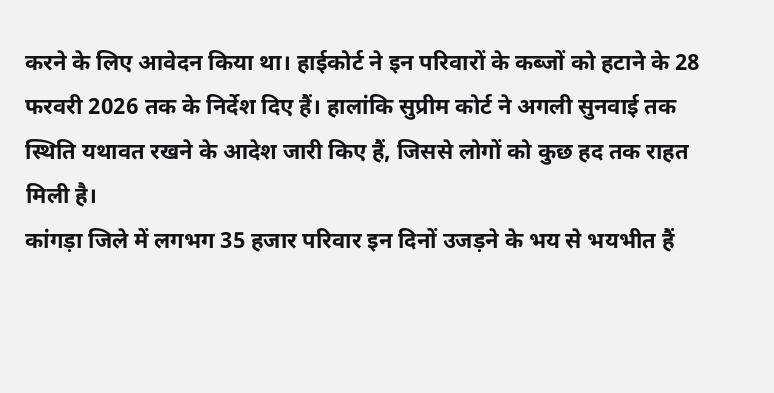करने के लिए आवेदन किया था। हाईकोर्ट ने इन परिवारों के कब्जों को हटाने के 28 फरवरी 2026 तक के निर्देश दिए हैं। हालांकि सुप्रीम कोर्ट ने अगली सुनवाई तक स्थिति यथावत रखने के आदेश जारी किए हैं, जिससे लोगों को कुछ हद तक राहत मिली है।
कांगड़ा जिले में लगभग 35 हजार परिवार इन दिनों उजड़ने के भय से भयभीत हैं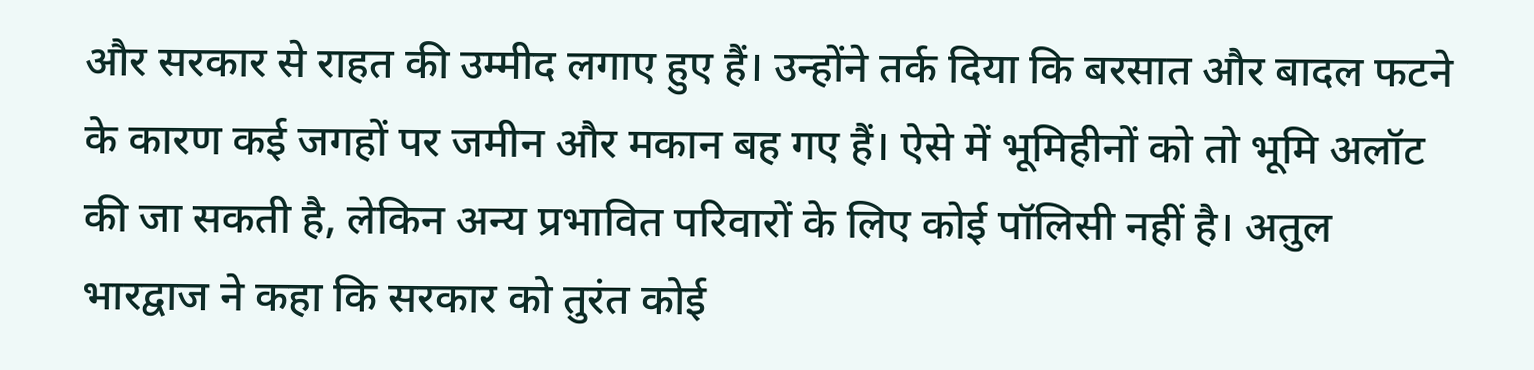और सरकार से राहत की उम्मीद लगाए हुए हैं। उन्होंने तर्क दिया कि बरसात और बादल फटने के कारण कई जगहों पर जमीन और मकान बह गए हैं। ऐसे में भूमिहीनों को तो भूमि अलॉट की जा सकती है, लेकिन अन्य प्रभावित परिवारों के लिए कोई पॉलिसी नहीं है। अतुल भारद्वाज ने कहा कि सरकार को तुरंत कोई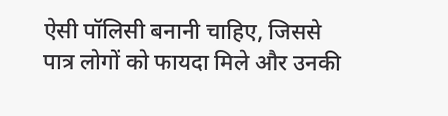ऐसी पॉलिसी बनानी चाहिए, जिससे पात्र लोगों को फायदा मिले और उनकी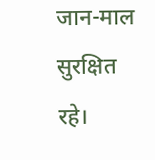जान-माल सुरक्षित रहे।